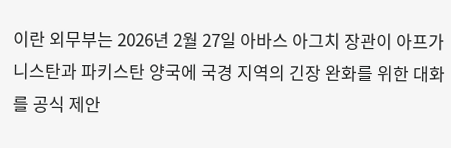이란 외무부는 2026년 2월 27일 아바스 아그치 장관이 아프가니스탄과 파키스탄 양국에 국경 지역의 긴장 완화를 위한 대화를 공식 제안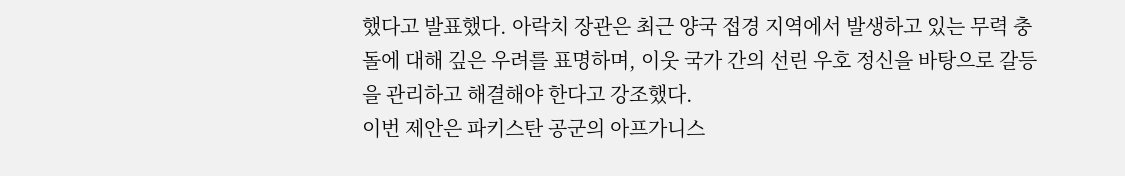했다고 발표했다. 아락치 장관은 최근 양국 접경 지역에서 발생하고 있는 무력 충돌에 대해 깊은 우려를 표명하며, 이웃 국가 간의 선린 우호 정신을 바탕으로 갈등을 관리하고 해결해야 한다고 강조했다.
이번 제안은 파키스탄 공군의 아프가니스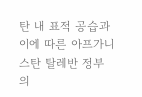탄 내 표적 공습과 이에 따른 아프가니스탄 탈레반 정부의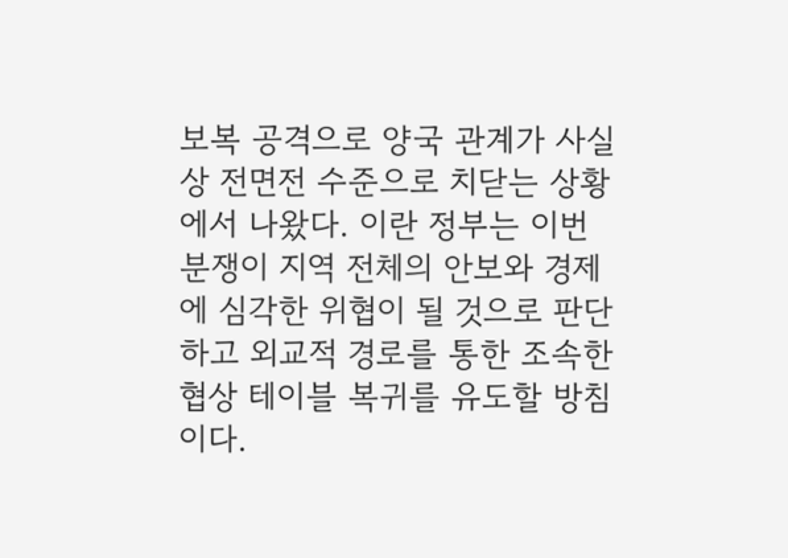보복 공격으로 양국 관계가 사실상 전면전 수준으로 치닫는 상황에서 나왔다. 이란 정부는 이번 분쟁이 지역 전체의 안보와 경제에 심각한 위협이 될 것으로 판단하고 외교적 경로를 통한 조속한 협상 테이블 복귀를 유도할 방침이다.